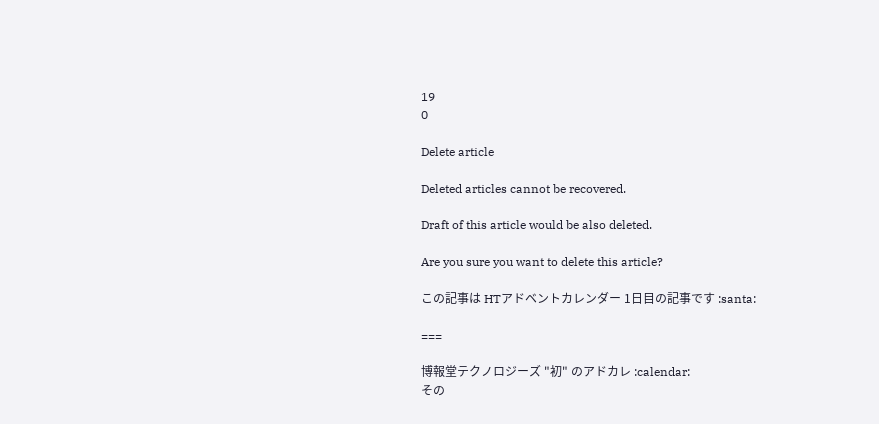19
0

Delete article

Deleted articles cannot be recovered.

Draft of this article would be also deleted.

Are you sure you want to delete this article?

この記事は HTアドベントカレンダー 1日目の記事です :santa:

===

博報堂テクノロジーズ "初" のアドカレ :calendar:
その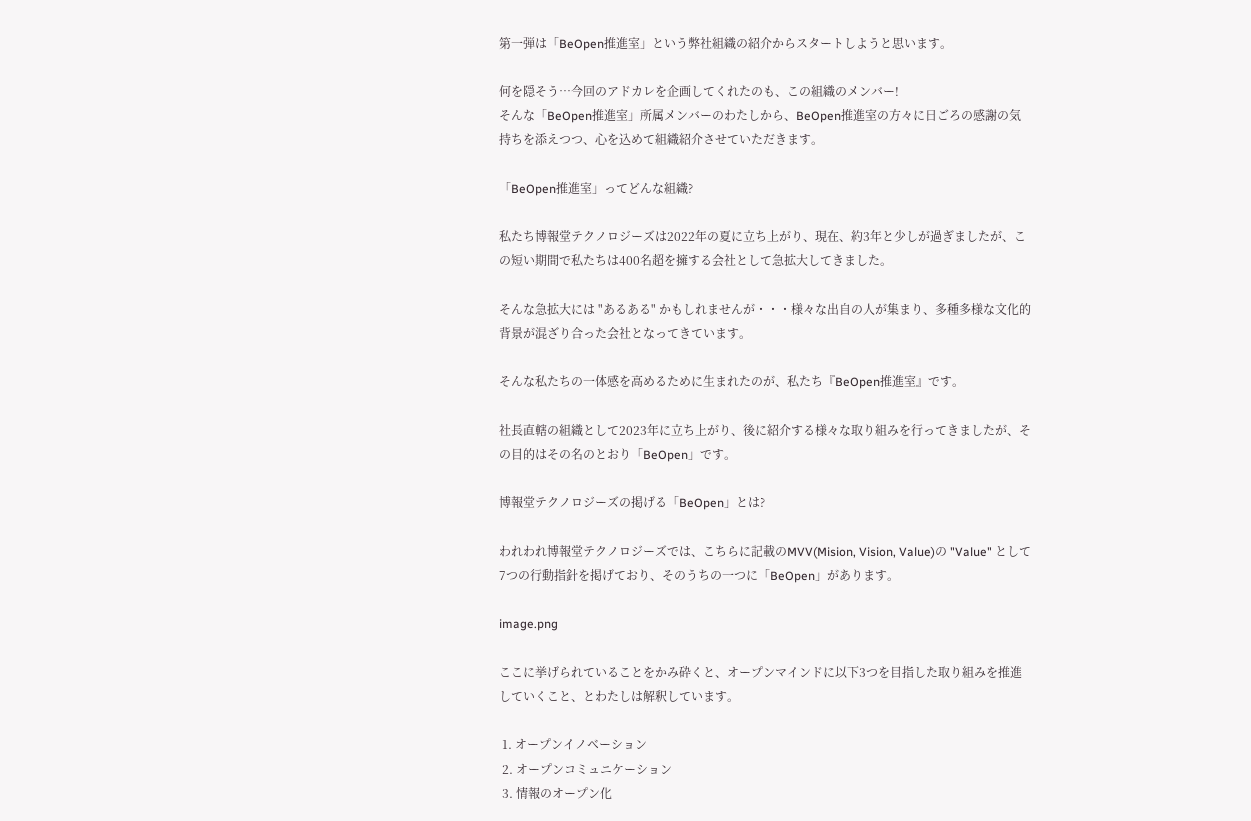第一弾は「BeOpen推進室」という弊社組織の紹介からスタートしようと思います。

何を隠そう…今回のアドカレを企画してくれたのも、この組織のメンバー!
そんな「BeOpen推進室」所属メンバーのわたしから、BeOpen推進室の方々に日ごろの感謝の気持ちを添えつつ、心を込めて組織紹介させていただきます。

「BeOpen推進室」ってどんな組織?

私たち博報堂テクノロジーズは2022年の夏に立ち上がり、現在、約3年と少しが過ぎましたが、この短い期間で私たちは400名超を擁する会社として急拡大してきました。

そんな急拡大には "あるある" かもしれませんが・・・様々な出自の人が集まり、多種多様な文化的背景が混ざり合った会社となってきています。

そんな私たちの一体感を高めるために生まれたのが、私たち『BeOpen推進室』です。

社長直轄の組織として2023年に立ち上がり、後に紹介する様々な取り組みを行ってきましたが、その目的はその名のとおり「BeOpen」です。

博報堂テクノロジーズの掲げる「BeOpen」とは?

われわれ博報堂テクノロジーズでは、こちらに記載のMVV(Mision, Vision, Value)の "Value" として7つの行動指針を掲げており、そのうちの一つに「BeOpen」があります。

image.png

ここに挙げられていることをかみ砕くと、オープンマインドに以下3つを目指した取り組みを推進していくこと、とわたしは解釈しています。

 1. オープンイノベーション
 2. オープンコミュニケーション
 3. 情報のオープン化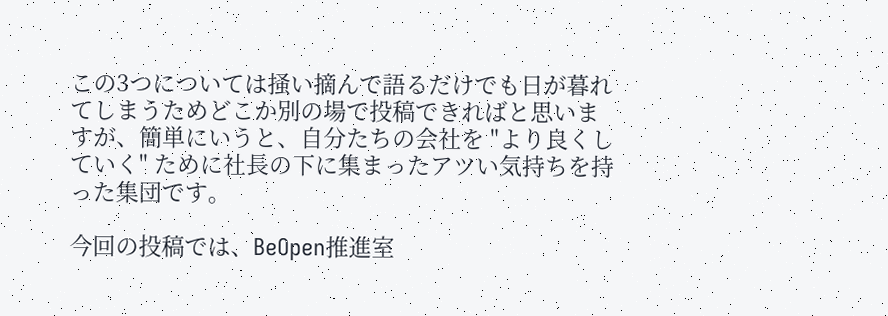この3つについては掻い摘んで語るだけでも日が暮れてしまうためどこか別の場で投稿できればと思いますが、簡単にいうと、自分たちの会社を "より良くしていく" ために社長の下に集まったアツい気持ちを持った集団です。

今回の投稿では、BeOpen推進室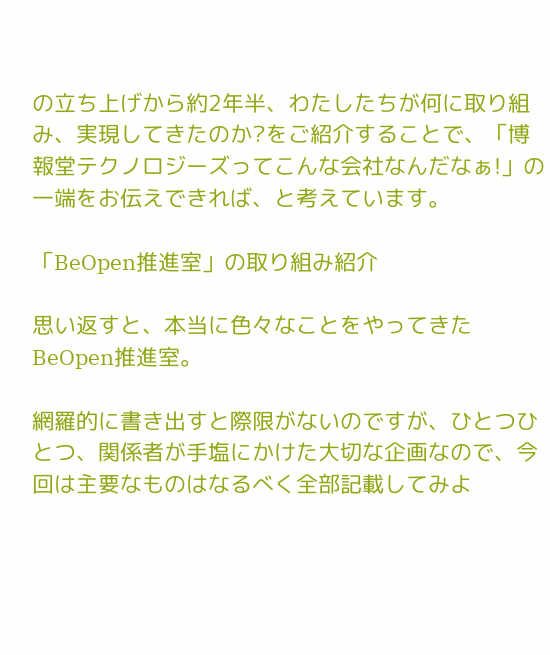の立ち上げから約2年半、わたしたちが何に取り組み、実現してきたのか?をご紹介することで、「博報堂テクノロジーズってこんな会社なんだなぁ!」の一端をお伝えできれば、と考えています。

「BeOpen推進室」の取り組み紹介

思い返すと、本当に色々なことをやってきたBeOpen推進室。

網羅的に書き出すと際限がないのですが、ひとつひとつ、関係者が手塩にかけた大切な企画なので、今回は主要なものはなるべく全部記載してみよ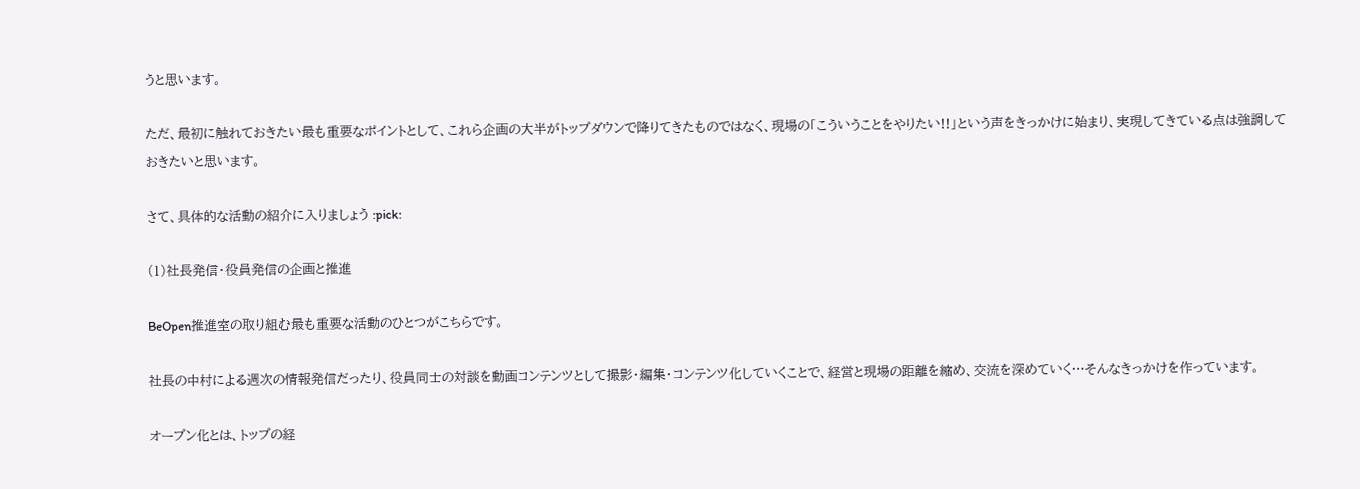うと思います。

ただ、最初に触れておきたい最も重要なポイントとして、これら企画の大半がトップダウンで降りてきたものではなく、現場の「こういうことをやりたい!!」という声をきっかけに始まり、実現してきている点は強調しておきたいと思います。

さて、具体的な活動の紹介に入りましょう :pick:

(1)社長発信・役員発信の企画と推進

BeOpen推進室の取り組む最も重要な活動のひとつがこちらです。

社長の中村による週次の情報発信だったり、役員同士の対談を動画コンテンツとして撮影・編集・コンテンツ化していくことで、経営と現場の距離を縮め、交流を深めていく…そんなきっかけを作っています。

オープン化とは、トップの経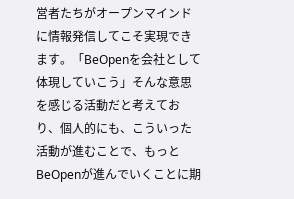営者たちがオープンマインドに情報発信してこそ実現できます。「BeOpenを会社として体現していこう」そんな意思を感じる活動だと考えており、個人的にも、こういった活動が進むことで、もっとBeOpenが進んでいくことに期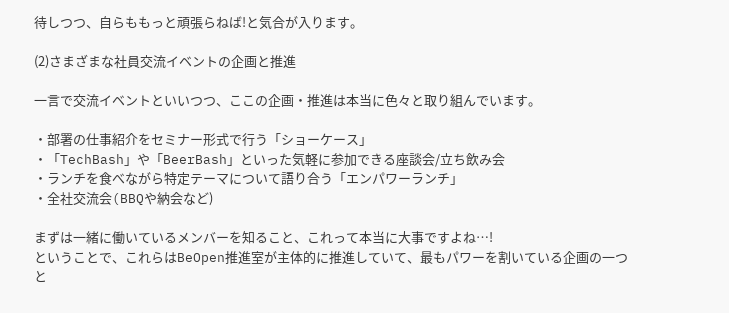待しつつ、自らももっと頑張らねば!と気合が入ります。

(2)さまざまな社員交流イベントの企画と推進

一言で交流イベントといいつつ、ここの企画・推進は本当に色々と取り組んでいます。

・部署の仕事紹介をセミナー形式で行う「ショーケース」
・「TechBash」や「BeerBash」といった気軽に参加できる座談会/立ち飲み会
・ランチを食べながら特定テーマについて語り合う「エンパワーランチ」
・全社交流会(BBQや納会など)

まずは一緒に働いているメンバーを知ること、これって本当に大事ですよね…!
ということで、これらはBeOpen推進室が主体的に推進していて、最もパワーを割いている企画の一つと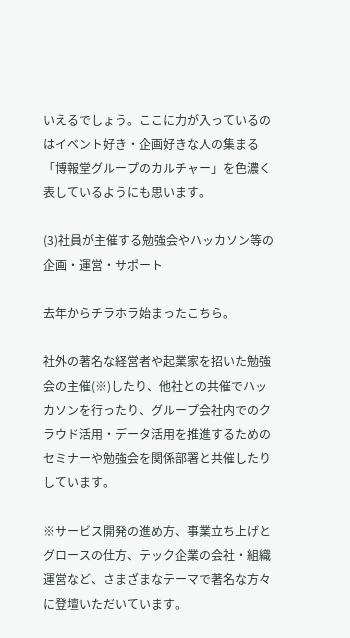いえるでしょう。ここに力が入っているのはイベント好き・企画好きな人の集まる「博報堂グループのカルチャー」を色濃く表しているようにも思います。

(3)社員が主催する勉強会やハッカソン等の企画・運営・サポート

去年からチラホラ始まったこちら。

社外の著名な経営者や起業家を招いた勉強会の主催(※)したり、他社との共催でハッカソンを行ったり、グループ会社内でのクラウド活用・データ活用を推進するためのセミナーや勉強会を関係部署と共催したりしています。

※サービス開発の進め方、事業立ち上げとグロースの仕方、テック企業の会社・組織運営など、さまざまなテーマで著名な方々に登壇いただいています。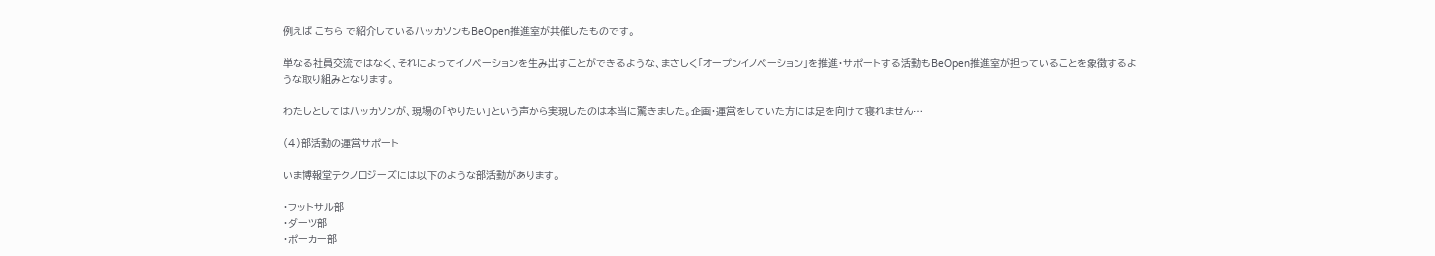例えば こちら で紹介しているハッカソンもBeOpen推進室が共催したものです。

単なる社員交流ではなく、それによってイノベーションを生み出すことができるような、まさしく「オープンイノベーション」を推進・サポートする活動もBeOpen推進室が担っていることを象徴するような取り組みとなります。

わたしとしてはハッカソンが、現場の「やりたい」という声から実現したのは本当に驚きました。企画・運営をしていた方には足を向けて寝れません…

(4)部活動の運営サポート

いま博報堂テクノロジーズには以下のような部活動があります。

・フットサル部
・ダーツ部
・ポーカー部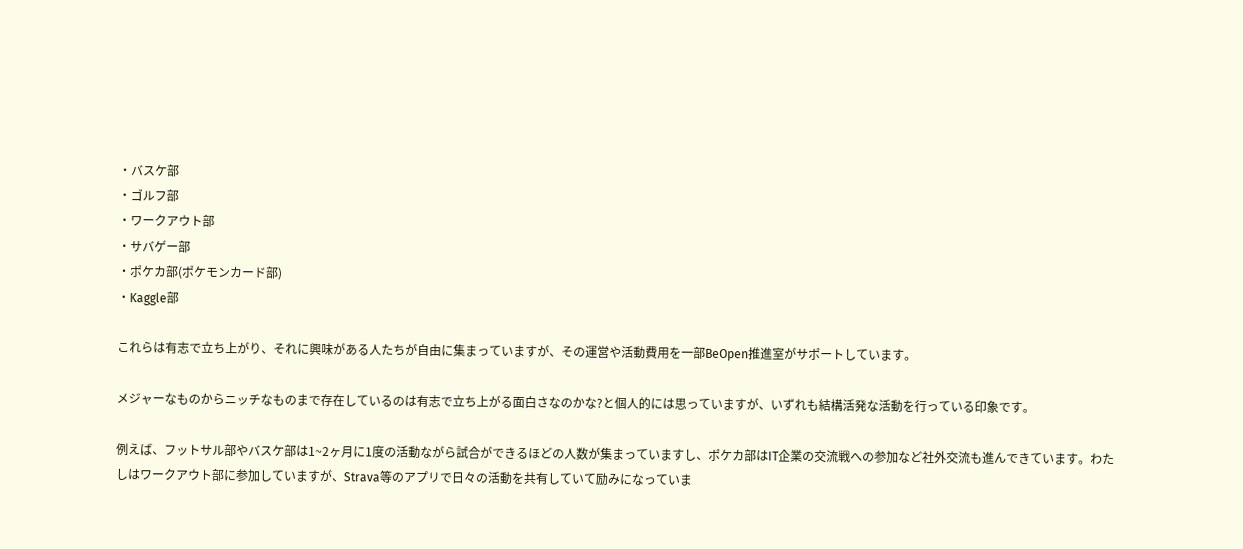・バスケ部
・ゴルフ部
・ワークアウト部
・サバゲー部
・ポケカ部(ポケモンカード部)
・Kaggle部

これらは有志で立ち上がり、それに興味がある人たちが自由に集まっていますが、その運営や活動費用を一部BeOpen推進室がサポートしています。

メジャーなものからニッチなものまで存在しているのは有志で立ち上がる面白さなのかな?と個人的には思っていますが、いずれも結構活発な活動を行っている印象です。

例えば、フットサル部やバスケ部は1~2ヶ月に1度の活動ながら試合ができるほどの人数が集まっていますし、ポケカ部はIT企業の交流戦への参加など社外交流も進んできています。わたしはワークアウト部に参加していますが、Strava等のアプリで日々の活動を共有していて励みになっていま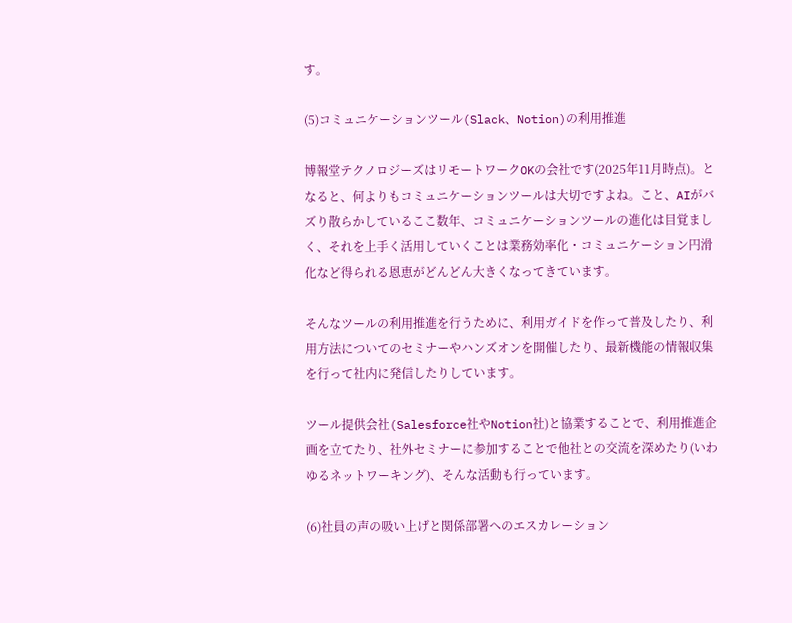す。

(5)コミュニケーションツール(Slack、Notion)の利用推進

博報堂テクノロジーズはリモートワークOKの会社です(2025年11月時点)。となると、何よりもコミュニケーションツールは大切ですよね。こと、AIがバズり散らかしているここ数年、コミュニケーションツールの進化は目覚ましく、それを上手く活用していくことは業務効率化・コミュニケーション円滑化など得られる恩恵がどんどん大きくなってきています。

そんなツールの利用推進を行うために、利用ガイドを作って普及したり、利用方法についてのセミナーやハンズオンを開催したり、最新機能の情報収集を行って社内に発信したりしています。

ツール提供会社(Salesforce社やNotion社)と協業することで、利用推進企画を立てたり、社外セミナーに参加することで他社との交流を深めたり(いわゆるネットワーキング)、そんな活動も行っています。

(6)社員の声の吸い上げと関係部署へのエスカレーション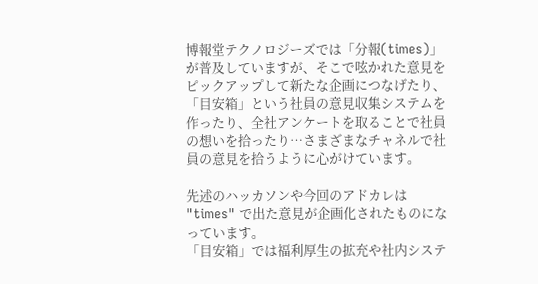博報堂テクノロジーズでは「分報(times)」が普及していますが、そこで呟かれた意見をピックアップして新たな企画につなげたり、「目安箱」という社員の意見収集システムを作ったり、全社アンケートを取ることで社員の想いを拾ったり…さまざまなチャネルで社員の意見を拾うように心がけています。

先述のハッカソンや今回のアドカレは "times" で出た意見が企画化されたものになっています。
「目安箱」では福利厚生の拡充や社内システ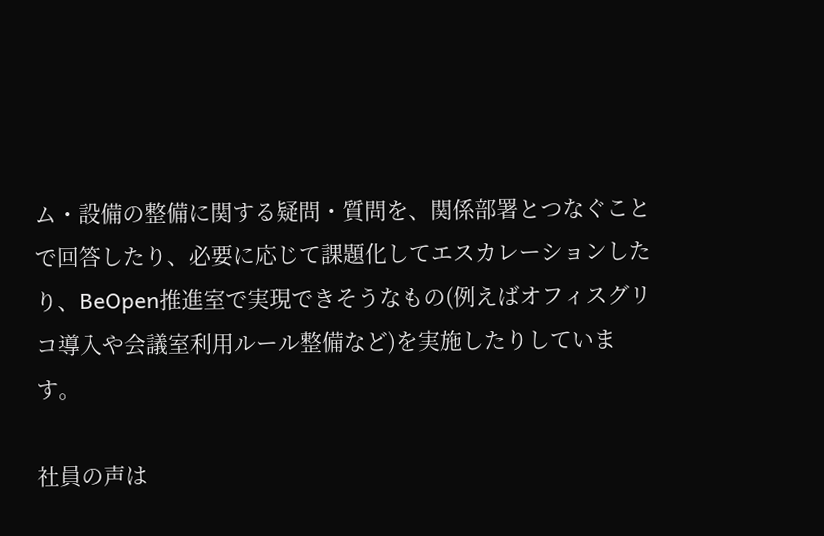ム・設備の整備に関する疑問・質問を、関係部署とつなぐことで回答したり、必要に応じて課題化してエスカレーションしたり、BeOpen推進室で実現できそうなもの(例えばオフィスグリコ導入や会議室利用ルール整備など)を実施したりしています。

社員の声は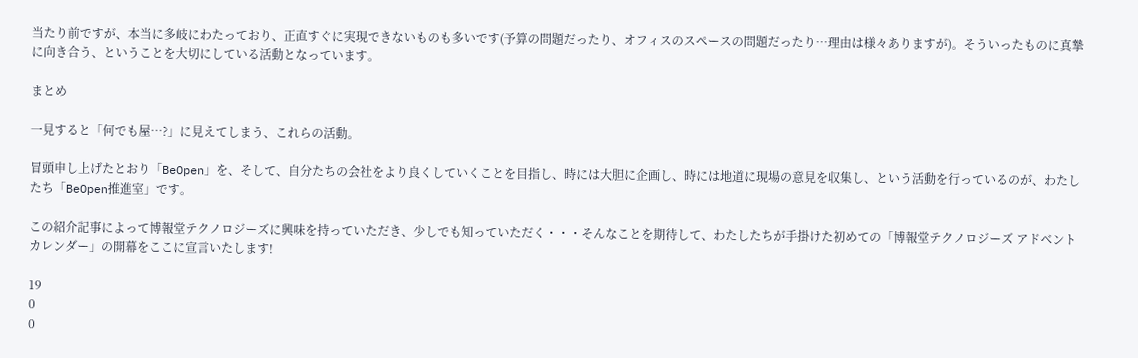当たり前ですが、本当に多岐にわたっており、正直すぐに実現できないものも多いです(予算の問題だったり、オフィスのスペースの問題だったり…理由は様々ありますが)。そういったものに真摯に向き合う、ということを大切にしている活動となっています。

まとめ

一見すると「何でも屋…?」に見えてしまう、これらの活動。

冒頭申し上げたとおり「BeOpen」を、そして、自分たちの会社をより良くしていくことを目指し、時には大胆に企画し、時には地道に現場の意見を収集し、という活動を行っているのが、わたしたち「BeOpen推進室」です。

この紹介記事によって博報堂テクノロジーズに興味を持っていただき、少しでも知っていただく・・・そんなことを期待して、わたしたちが手掛けた初めての「博報堂テクノロジーズ アドベントカレンダー」の開幕をここに宣言いたします!

19
0
0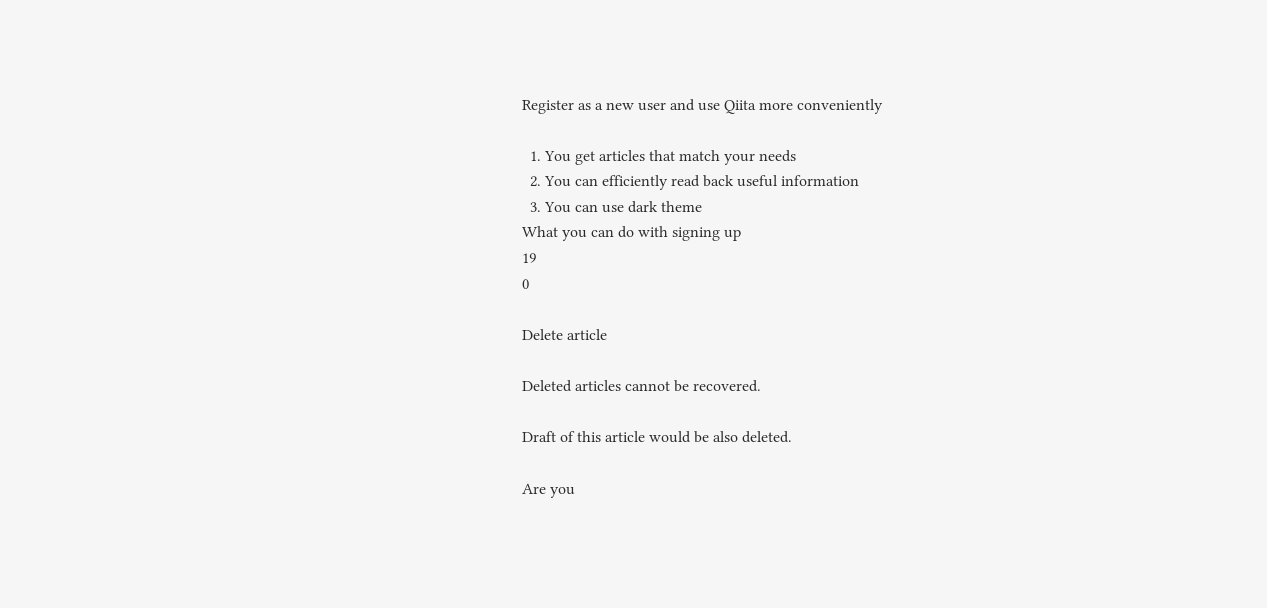Register as a new user and use Qiita more conveniently

  1. You get articles that match your needs
  2. You can efficiently read back useful information
  3. You can use dark theme
What you can do with signing up
19
0

Delete article

Deleted articles cannot be recovered.

Draft of this article would be also deleted.

Are you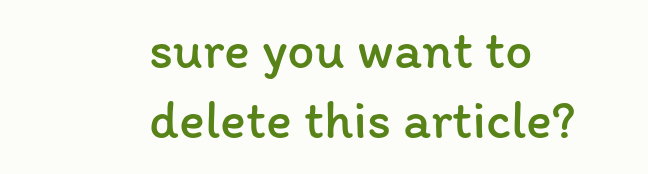sure you want to delete this article?